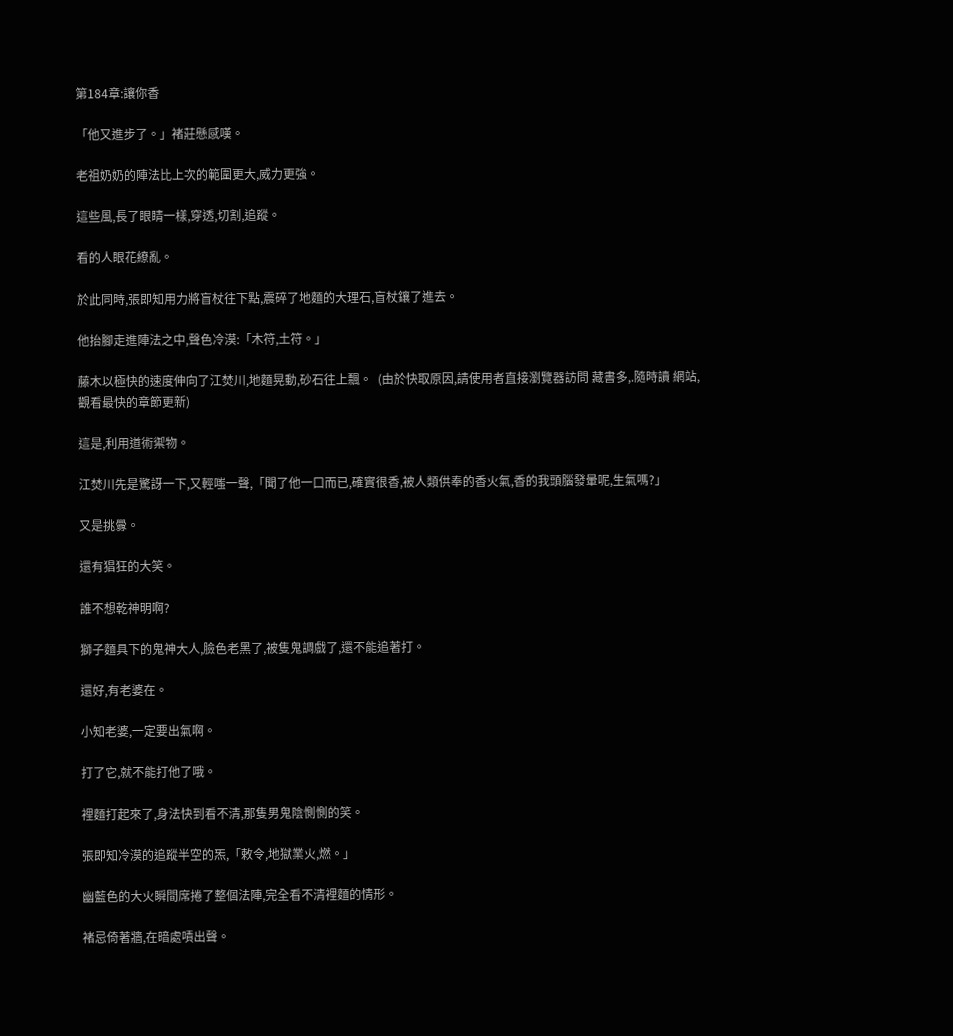第184章:讓你香

「他又進步了。」褚莊懸感嘆。

老祖奶奶的陣法比上次的範圍更大,威力更強。

這些風,長了眼睛一樣,穿透,切割,追蹤。

看的人眼花繚亂。

於此同時,張即知用力將盲杖往下點,震碎了地麵的大理石,盲杖鑲了進去。

他抬腳走進陣法之中,聲色冷漠:「木符,土符。」

藤木以極快的速度伸向了江焚川,地麵晃動,砂石往上飄。  (由於快取原因,請使用者直接瀏覽器訪問 藏書多,.隨時讀 網站,觀看最快的章節更新)

這是,利用道術禦物。

江焚川先是驚訝一下,又輕嗤一聲,「聞了他一口而已,確實很香,被人類供奉的香火氣,香的我頭腦發暈呢,生氣嗎?」

又是挑釁。

還有猖狂的大笑。

誰不想乾神明啊?

獅子麵具下的鬼神大人,臉色老黑了,被隻鬼調戲了,還不能追著打。

還好,有老婆在。

小知老婆,一定要出氣啊。

打了它,就不能打他了哦。

裡麵打起來了,身法快到看不清,那隻男鬼陰惻惻的笑。

張即知冷漠的追蹤半空的炁,「敕令,地獄業火,燃。」

幽藍色的大火瞬間席捲了整個法陣,完全看不清裡麵的情形。

褚忌倚著牆,在暗處嘖出聲。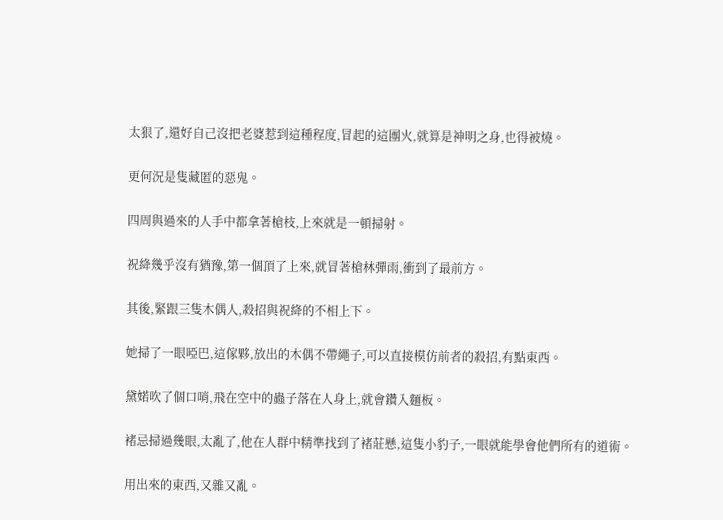太狠了,還好自己沒把老婆惹到這種程度,冒起的這團火,就算是神明之身,也得被燒。

更何況是隻藏匿的惡鬼。

四周與過來的人手中都拿著槍枝,上來就是一頓掃射。

祝絳幾乎沒有猶豫,第一個頂了上來,就冒著槍林彈雨,衝到了最前方。

其後,緊跟三隻木偶人,殺招與祝絳的不相上下。

她掃了一眼啞巴,這傢夥,放出的木偶不帶繩子,可以直接模仿前者的殺招,有點東西。

黛婼吹了個口哨,飛在空中的蟲子落在人身上,就會鑽入麵板。

褚忌掃過幾眼,太亂了,他在人群中精準找到了褚莊懸,這隻小豹子,一眼就能學會他們所有的道術。

用出來的東西,又雜又亂。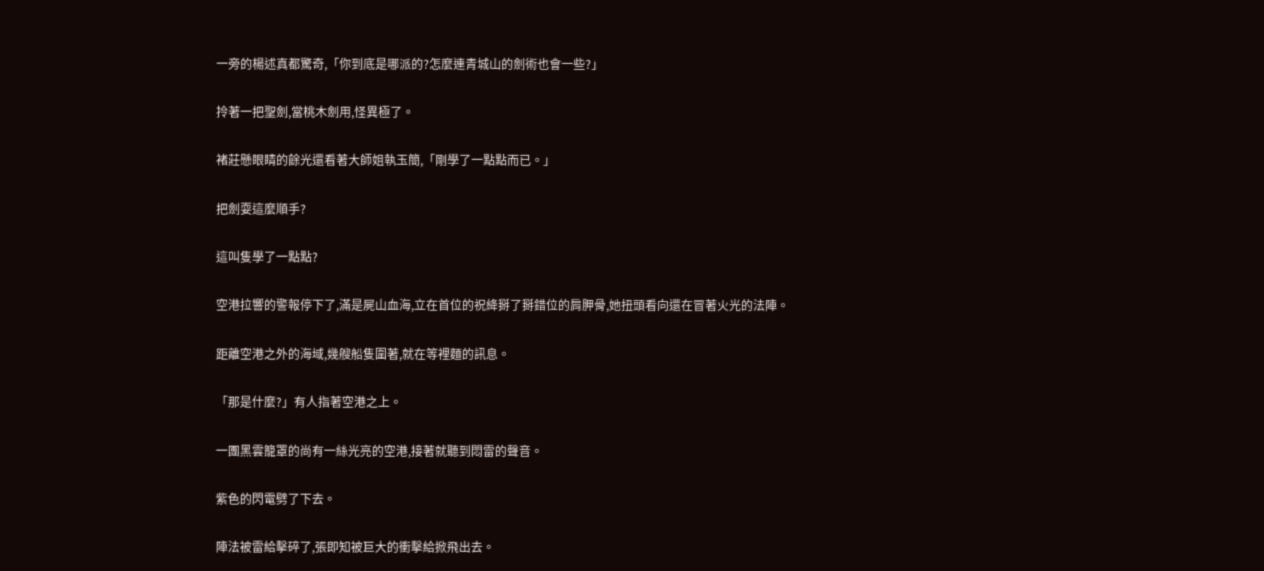一旁的楊述真都驚奇,「你到底是哪派的?怎麼連青城山的劍術也會一些?」

拎著一把聖劍,當桃木劍用,怪異極了。

褚莊懸眼睛的餘光還看著大師姐執玉簡,「剛學了一點點而已。」

把劍耍這麼順手?

這叫隻學了一點點?

空港拉響的警報停下了,滿是屍山血海,立在首位的祝絳掰了掰錯位的肩胛骨,她扭頭看向還在冒著火光的法陣。

距離空港之外的海域,幾艘船隻圍著,就在等裡麵的訊息。

「那是什麼?」有人指著空港之上。

一團黑雲籠罩的尚有一絲光亮的空港,接著就聽到悶雷的聲音。

紫色的閃電劈了下去。

陣法被雷給擊碎了,張即知被巨大的衝擊給掀飛出去。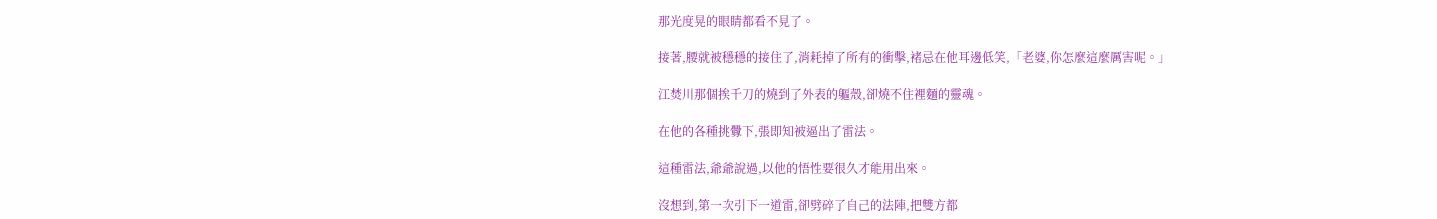那光度晃的眼睛都看不見了。

接著,腰就被穩穩的接住了,消耗掉了所有的衝擊,褚忌在他耳邊低笑,「老婆,你怎麼這麼厲害呢。」

江焚川那個挨千刀的燒到了外表的軀殼,卻燒不住裡麵的靈魂。

在他的各種挑釁下,張即知被逼出了雷法。

這種雷法,爺爺說過,以他的悟性要很久才能用出來。

沒想到,第一次引下一道雷,卻劈碎了自己的法陣,把雙方都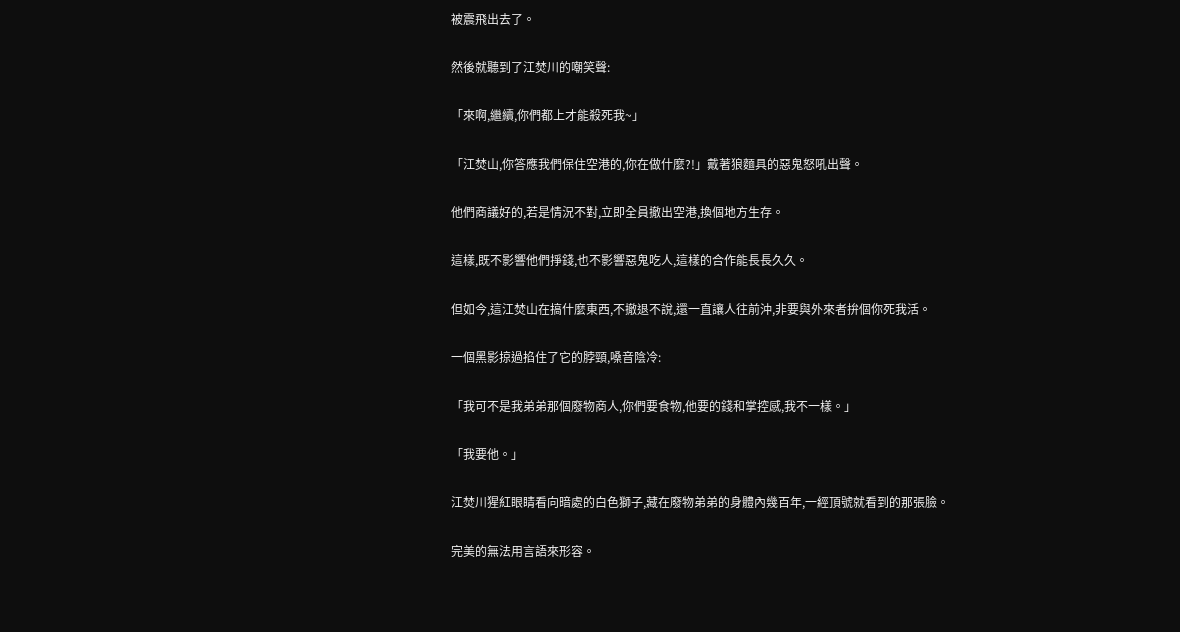被震飛出去了。

然後就聽到了江焚川的嘲笑聲:

「來啊,繼續,你們都上才能殺死我~」

「江焚山,你答應我們保住空港的,你在做什麼?!」戴著狼麵具的惡鬼怒吼出聲。

他們商議好的,若是情況不對,立即全員撤出空港,換個地方生存。

這樣,既不影響他們掙錢,也不影響惡鬼吃人,這樣的合作能長長久久。

但如今,這江焚山在搞什麼東西,不撤退不說,還一直讓人往前沖,非要與外來者拚個你死我活。

一個黑影掠過掐住了它的脖頸,嗓音陰冷:

「我可不是我弟弟那個廢物商人,你們要食物,他要的錢和掌控感,我不一樣。」

「我要他。」

江焚川猩紅眼睛看向暗處的白色獅子,藏在廢物弟弟的身體內幾百年,一經頂號就看到的那張臉。

完美的無法用言語來形容。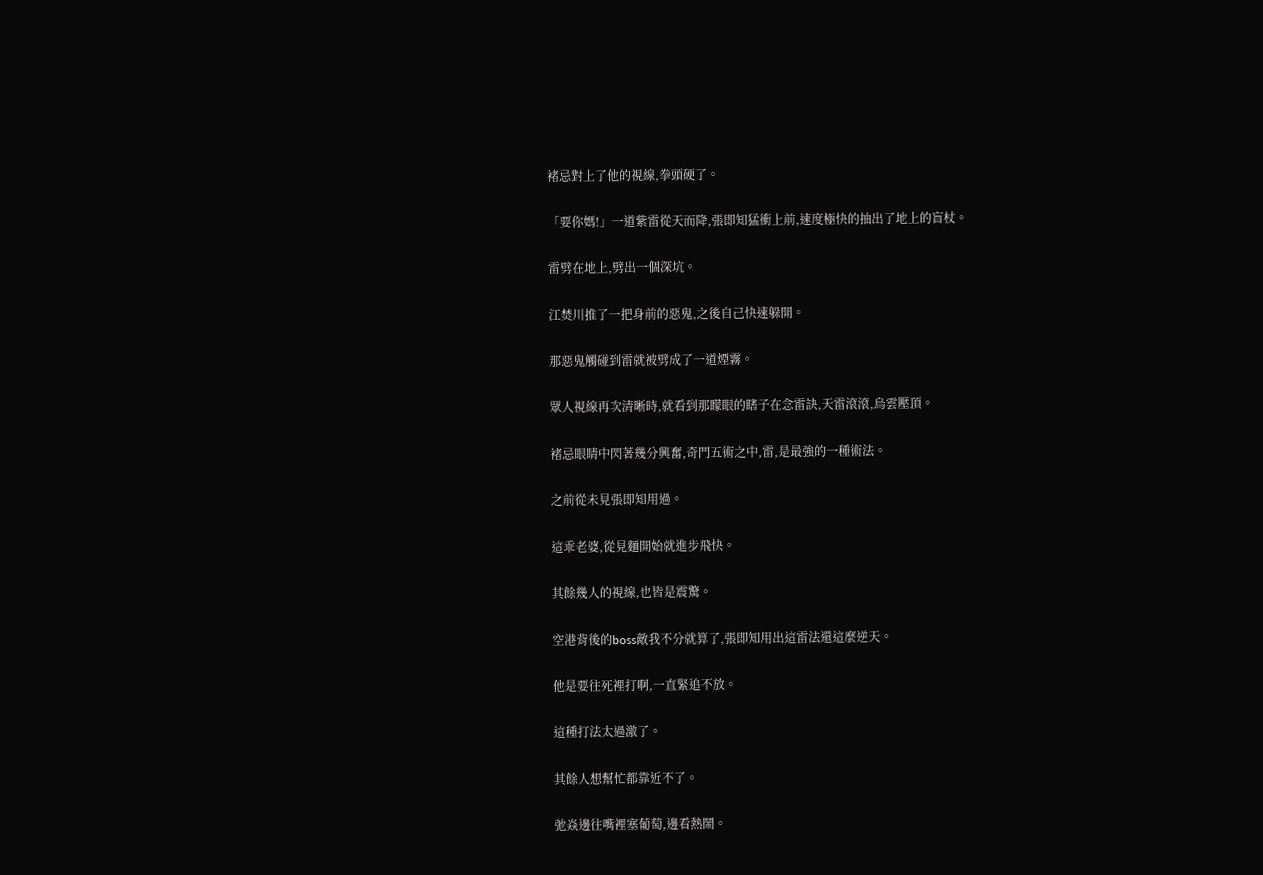褚忌對上了他的視線,拳頭硬了。

「要你媽!」一道紫雷從天而降,張即知猛衝上前,速度極快的抽出了地上的盲杖。

雷劈在地上,劈出一個深坑。

江焚川推了一把身前的惡鬼,之後自己快速躲開。

那惡鬼觸碰到雷就被劈成了一道煙霧。

眾人視線再次清晰時,就看到那矇眼的瞎子在念雷訣,天雷滾滾,烏雲壓頂。

褚忌眼睛中閃著幾分興奮,奇門五術之中,雷,是最強的一種術法。

之前從未見張即知用過。

這乖老婆,從見麵開始就進步飛快。

其餘幾人的視線,也皆是震驚。

空港背後的boss敵我不分就算了,張即知用出這雷法還這麼逆天。

他是要往死裡打啊,一直緊追不放。

這種打法太過激了。

其餘人想幫忙都靠近不了。

弛焱邊往嘴裡塞葡萄,邊看熱鬧。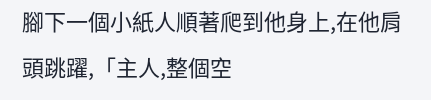腳下一個小紙人順著爬到他身上,在他肩頭跳躍,「主人,整個空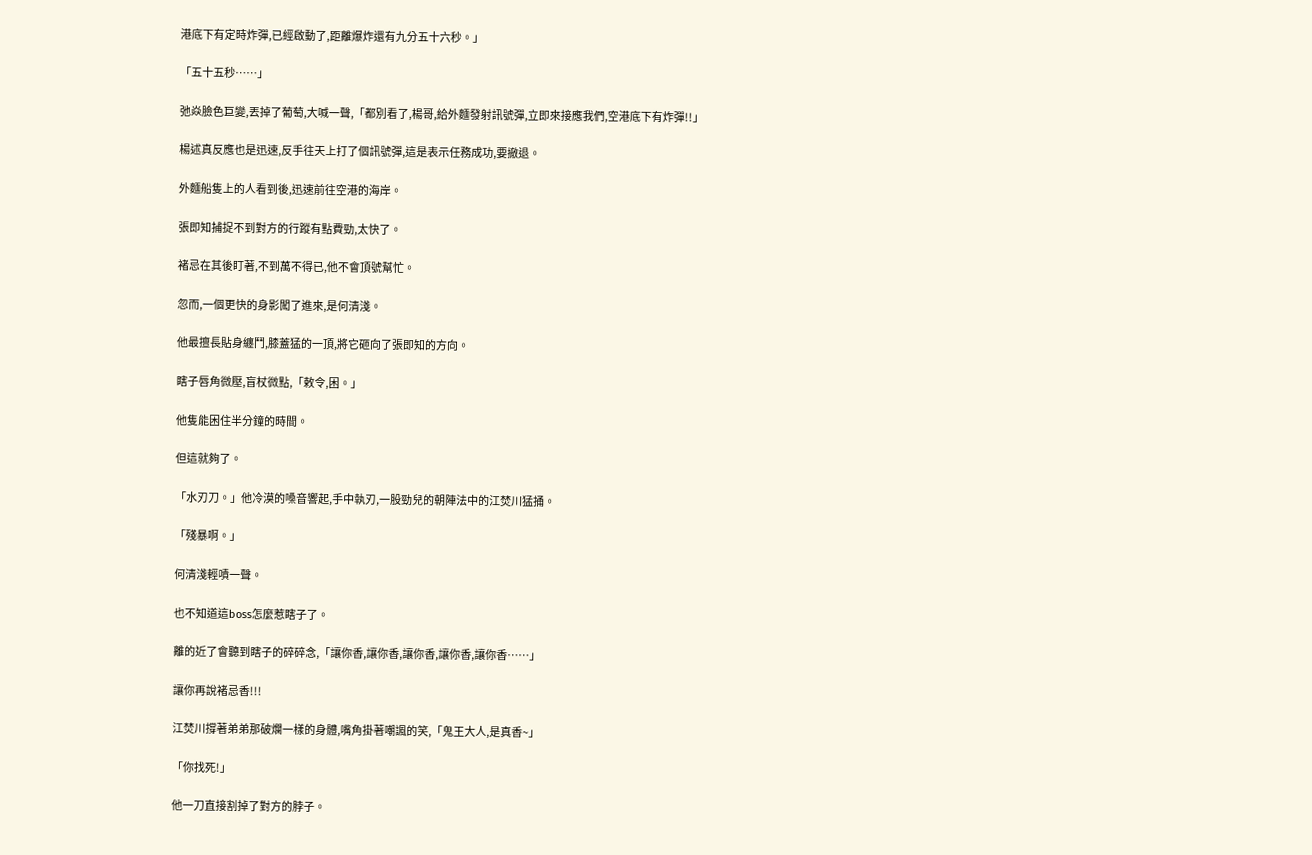港底下有定時炸彈,已經啟動了,距離爆炸還有九分五十六秒。」

「五十五秒……」

弛焱臉色巨變,丟掉了葡萄,大喊一聲,「都別看了,楊哥,給外麵發射訊號彈,立即來接應我們,空港底下有炸彈!!」

楊述真反應也是迅速,反手往天上打了個訊號彈,這是表示任務成功,要撤退。

外麵船隻上的人看到後,迅速前往空港的海岸。

張即知捕捉不到對方的行蹤有點費勁,太快了。

褚忌在其後盯著,不到萬不得已,他不會頂號幫忙。

忽而,一個更快的身影闖了進來,是何清淺。

他最擅長貼身纏鬥,膝蓋猛的一頂,將它砸向了張即知的方向。

瞎子唇角微壓,盲杖微點,「敕令,困。」

他隻能困住半分鐘的時間。

但這就夠了。

「水刃刀。」他冷漠的嗓音響起,手中執刃,一股勁兒的朝陣法中的江焚川猛捅。

「殘暴啊。」

何清淺輕嘖一聲。

也不知道這boss怎麼惹瞎子了。

離的近了會聽到瞎子的碎碎念,「讓你香,讓你香,讓你香,讓你香,讓你香……」

讓你再說褚忌香!!!

江焚川撐著弟弟那破爛一樣的身體,嘴角掛著嘲諷的笑,「鬼王大人,是真香~」

「你找死!」

他一刀直接割掉了對方的脖子。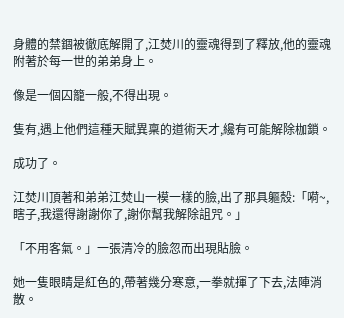身體的禁錮被徹底解開了,江焚川的靈魂得到了釋放,他的靈魂附著於每一世的弟弟身上。

像是一個囚籠一般,不得出現。

隻有,遇上他們這種天賦異稟的道術天才,纔有可能解除枷鎖。

成功了。

江焚川頂著和弟弟江焚山一模一樣的臉,出了那具軀殼:「嗬~,瞎子,我還得謝謝你了,謝你幫我解除詛咒。」

「不用客氣。」一張清冷的臉忽而出現貼臉。

她一隻眼睛是紅色的,帶著幾分寒意,一拳就揮了下去,法陣消散。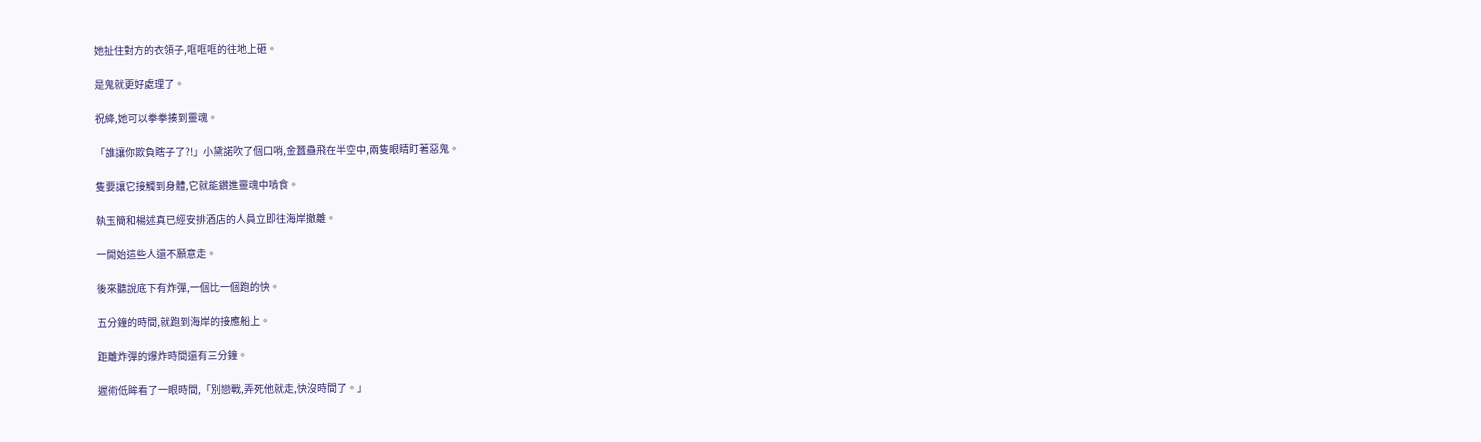她扯住對方的衣領子,哐哐哐的往地上砸。

是鬼就更好處理了。

祝絳,她可以拳拳揍到靈魂。

「誰讓你欺負瞎子了?!」小黛諾吹了個口哨,金蠶蠱飛在半空中,兩隻眼睛盯著惡鬼。

隻要讓它接觸到身體,它就能鑽進靈魂中啃食。

執玉簡和楊述真已經安排酒店的人員立即往海岸撤離。

一開始這些人還不願意走。

後來聽說底下有炸彈,一個比一個跑的快。

五分鐘的時間,就跑到海岸的接應船上。

距離炸彈的爆炸時間還有三分鐘。

遲術低眸看了一眼時間,「別戀戰,弄死他就走,快沒時間了。」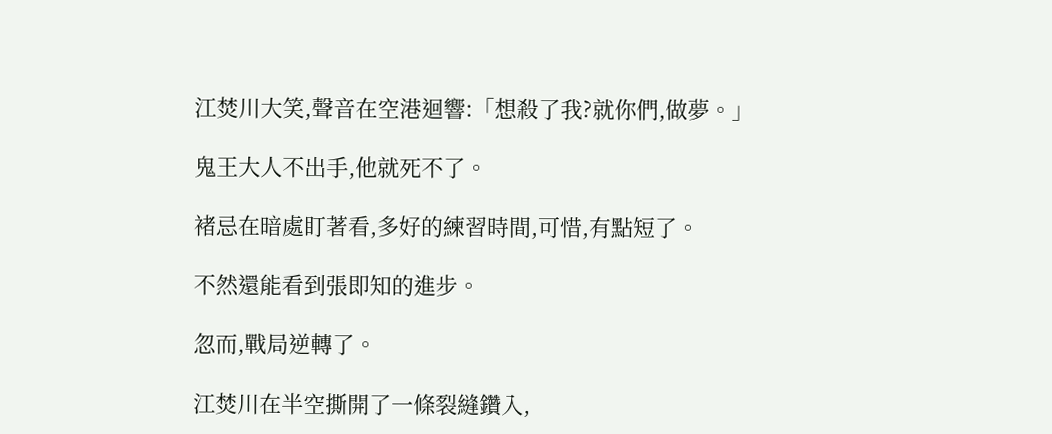江焚川大笑,聲音在空港迴響:「想殺了我?就你們,做夢。」

鬼王大人不出手,他就死不了。

褚忌在暗處盯著看,多好的練習時間,可惜,有點短了。

不然還能看到張即知的進步。

忽而,戰局逆轉了。

江焚川在半空撕開了一條裂縫鑽入,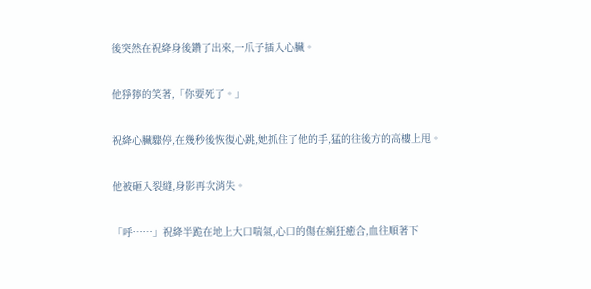後突然在祝絳身後鑽了出來,一爪子插入心臟。

他猙獰的笑著,「你要死了。」

祝絳心臟驟停,在幾秒後恢復心跳,她抓住了他的手,猛的往後方的高樓上甩。

他被砸入裂縫,身影再次消失。

「呼……」祝絳半跪在地上大口喘氣,心口的傷在瘋狂癒合,血往順著下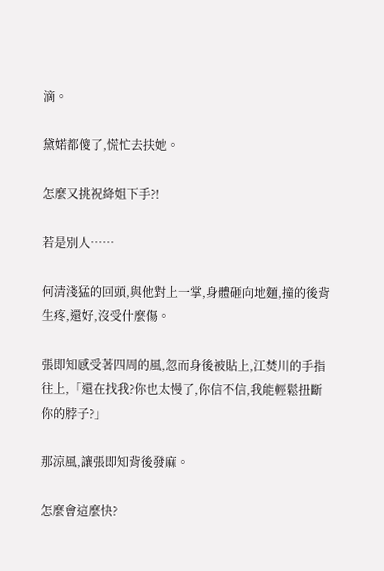滴。

黛婼都傻了,慌忙去扶她。

怎麼又挑祝絳姐下手?!

若是別人……

何清淺猛的回頭,與他對上一掌,身體砸向地麵,撞的後背生疼,還好,沒受什麼傷。

張即知感受著四周的風,忽而身後被貼上,江焚川的手指往上,「還在找我?你也太慢了,你信不信,我能輕鬆扭斷你的脖子?」

那涼風,讓張即知背後發麻。

怎麼會這麼快?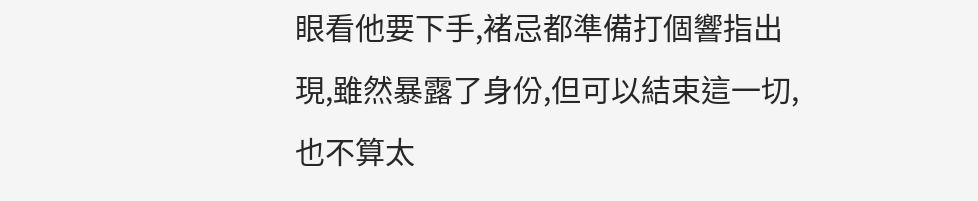眼看他要下手,褚忌都準備打個響指出現,雖然暴露了身份,但可以結束這一切,也不算太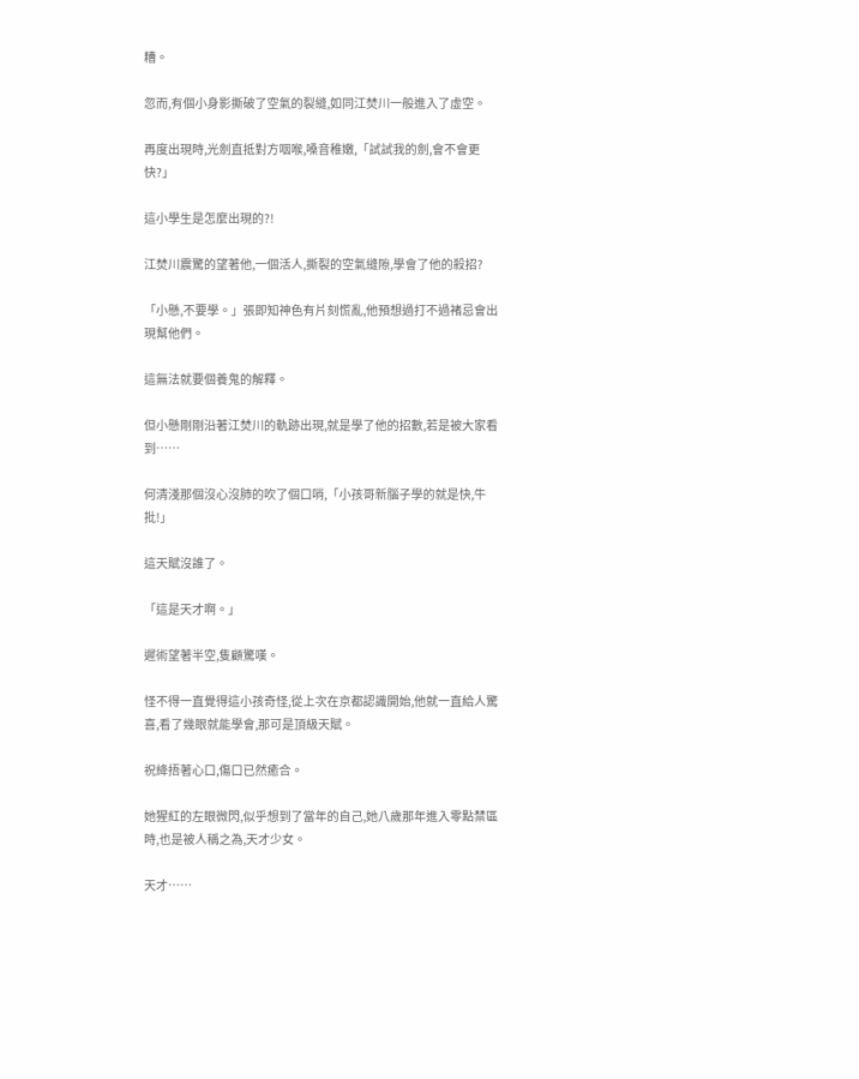糟。

忽而,有個小身影撕破了空氣的裂縫,如同江焚川一般進入了虛空。

再度出現時,光劍直抵對方咽喉,嗓音稚嫩,「試試我的劍,會不會更快?」

這小學生是怎麼出現的?!

江焚川震驚的望著他,一個活人,撕裂的空氣縫隙,學會了他的殺招?

「小懸,不要學。」張即知神色有片刻慌亂,他預想過打不過褚忌會出現幫他們。

這無法就要個養鬼的解釋。

但小懸剛剛沿著江焚川的軌跡出現,就是學了他的招數,若是被大家看到……

何清淺那個沒心沒肺的吹了個口哨,「小孩哥新腦子學的就是快,牛批!」

這天賦沒誰了。

「這是天才啊。」

遲術望著半空,隻顧驚嘆。

怪不得一直覺得這小孩奇怪,從上次在京都認識開始,他就一直給人驚喜,看了幾眼就能學會,那可是頂級天賦。

祝絳捂著心口,傷口已然癒合。

她猩紅的左眼微閃,似乎想到了當年的自己,她八歲那年進入零點禁區時,也是被人稱之為,天才少女。

天才……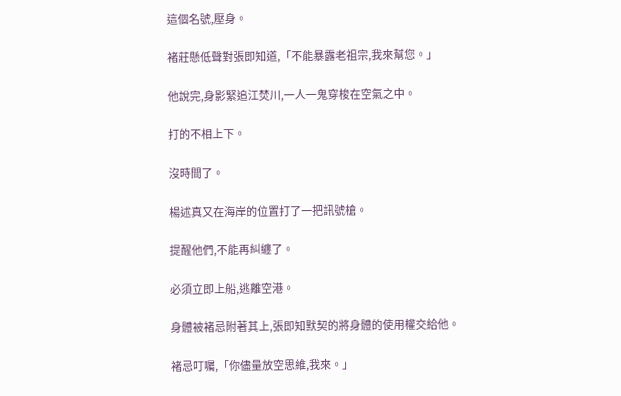這個名號,壓身。

褚莊懸低聲對張即知道,「不能暴露老祖宗,我來幫您。」

他說完,身影緊追江焚川,一人一鬼穿梭在空氣之中。

打的不相上下。

沒時間了。

楊述真又在海岸的位置打了一把訊號槍。

提醒他們,不能再糾纏了。

必須立即上船,逃離空港。

身體被褚忌附著其上,張即知默契的將身體的使用權交給他。

褚忌叮囑,「你儘量放空思維,我來。」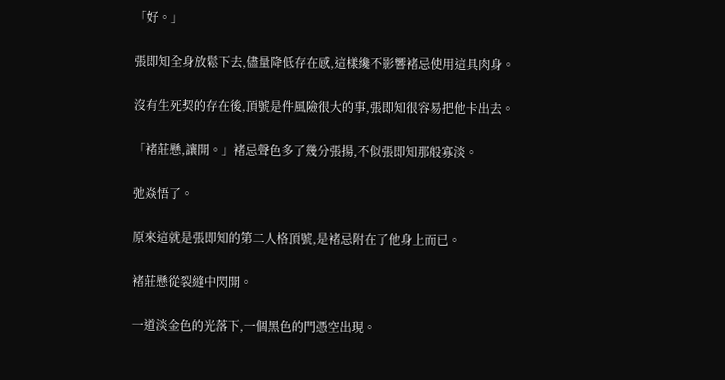「好。」

張即知全身放鬆下去,儘量降低存在感,這樣纔不影響褚忌使用這具肉身。

沒有生死契的存在後,頂號是件風險很大的事,張即知很容易把他卡出去。

「褚莊懸,讓開。」褚忌聲色多了幾分張揚,不似張即知那般寡淡。

弛焱悟了。

原來這就是張即知的第二人格頂號,是褚忌附在了他身上而已。

褚莊懸從裂縫中閃開。

一道淡金色的光落下,一個黑色的門憑空出現。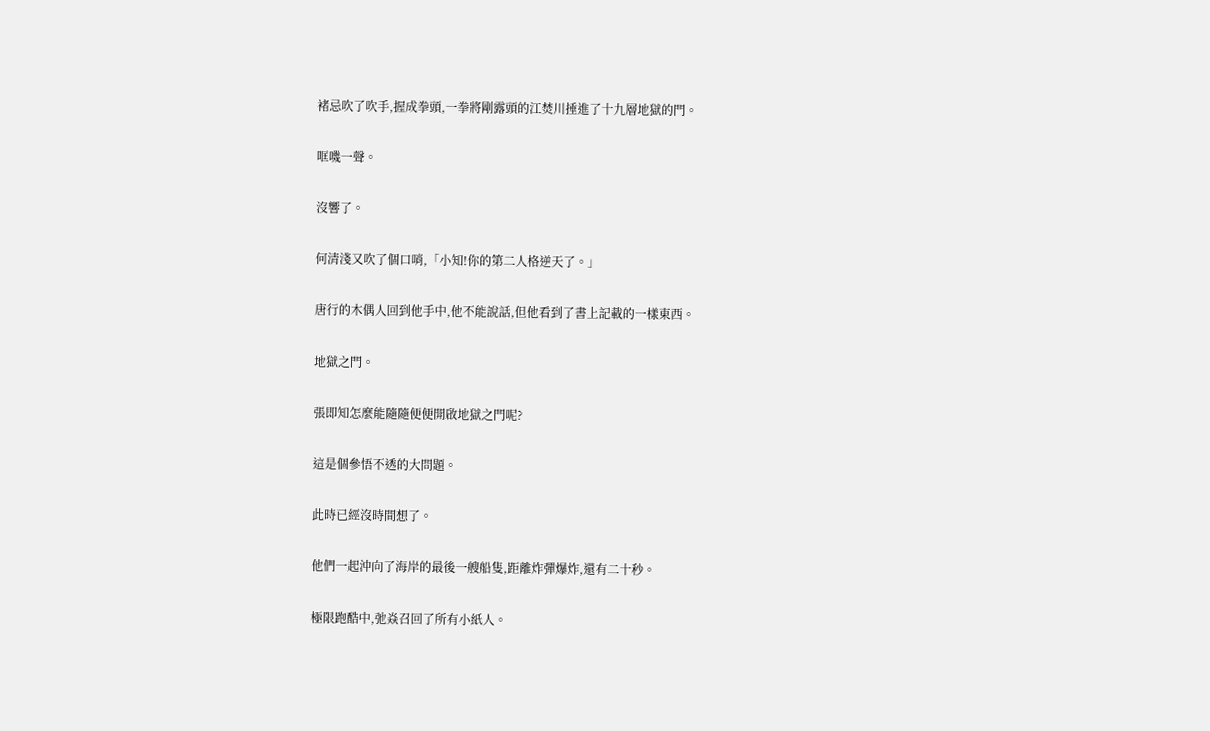褚忌吹了吹手,握成拳頭,一拳將剛露頭的江焚川捶進了十九層地獄的門。

哐嘰一聲。

沒響了。

何清淺又吹了個口哨,「小知!你的第二人格逆天了。」

唐行的木偶人回到他手中,他不能說話,但他看到了書上記載的一樣東西。

地獄之門。

張即知怎麼能隨隨便便開啟地獄之門呢?

這是個參悟不透的大問題。

此時已經沒時間想了。

他們一起沖向了海岸的最後一艘船隻,距離炸彈爆炸,還有二十秒。

極限跑酷中,弛焱召回了所有小紙人。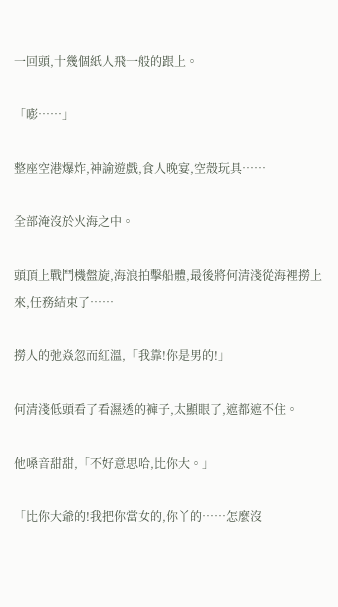一回頭,十幾個紙人飛一般的跟上。

「嘭……」

整座空港爆炸,神諭遊戲,食人晚宴,空殼玩具……

全部淹沒於火海之中。

頭頂上戰鬥機盤旋,海浪拍擊船體,最後將何清淺從海裡撈上來,任務結束了……

撈人的弛焱忽而紅溫,「我靠!你是男的!」

何清淺低頭看了看濕透的褲子,太顯眼了,遮都遮不住。

他嗓音甜甜,「不好意思哈,比你大。」

「比你大爺的!我把你當女的,你丫的……怎麼沒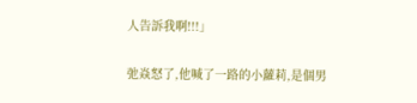人告訴我啊!!!」

弛焱怒了,他喊了一路的小蘿莉,是個男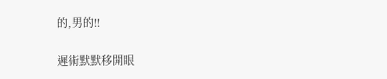的,男的!!

遲術默默移開眼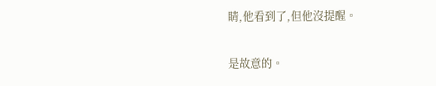睛,他看到了,但他沒提醒。

是故意的。